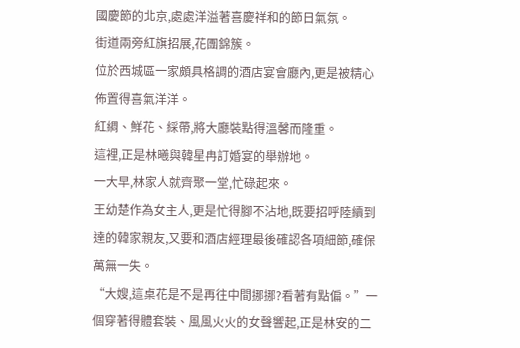國慶節的北京,處處洋溢著喜慶祥和的節日氣氛。
街道兩旁紅旗招展,花團錦簇。
位於西城區一家頗具格調的酒店宴會廳內,更是被精心佈置得喜氣洋洋。
紅綢、鮮花、綵帶,將大廳裝點得溫馨而隆重。
這裡,正是林曦與韓星冉訂婚宴的舉辦地。
一大早,林家人就齊聚一堂,忙碌起來。
王幼楚作為女主人,更是忙得腳不沾地,既要招呼陸續到達的韓家親友,又要和酒店經理最後確認各項細節,確保萬無一失。
“大嫂,這桌花是不是再往中間挪挪?看著有點偏。”一個穿著得體套裝、風風火火的女聲響起,正是林安的二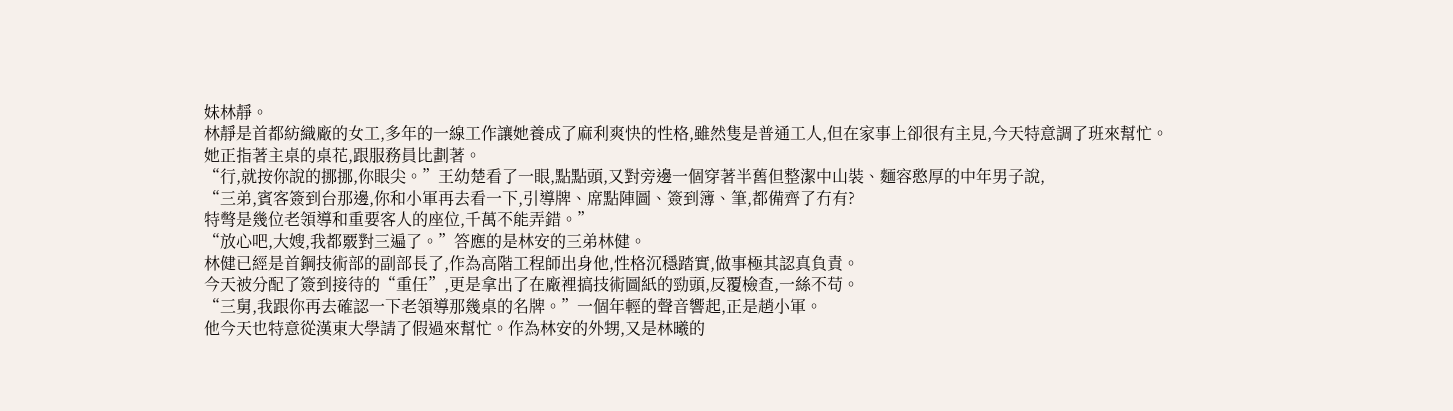妹林靜。
林靜是首都紡織廠的女工,多年的一線工作讓她養成了麻利爽快的性格,雖然隻是普通工人,但在家事上卻很有主見,今天特意調了班來幫忙。
她正指著主桌的桌花,跟服務員比劃著。
“行,就按你說的挪挪,你眼尖。”王幼楚看了一眼,點點頭,又對旁邊一個穿著半舊但整潔中山裝、麵容憨厚的中年男子說,
“三弟,賓客簽到台那邊,你和小軍再去看一下,引導牌、席點陣圖、簽到簿、筆,都備齊了冇有?
特彆是幾位老領導和重要客人的座位,千萬不能弄錯。”
“放心吧,大嫂,我都覈對三遍了。”答應的是林安的三弟林健。
林健已經是首鋼技術部的副部長了,作為高階工程師出身他,性格沉穩踏實,做事極其認真負責。
今天被分配了簽到接待的“重任”,更是拿出了在廠裡搞技術圖紙的勁頭,反覆檢查,一絲不苟。
“三舅,我跟你再去確認一下老領導那幾桌的名牌。”一個年輕的聲音響起,正是趙小軍。
他今天也特意從漢東大學請了假過來幫忙。作為林安的外甥,又是林曦的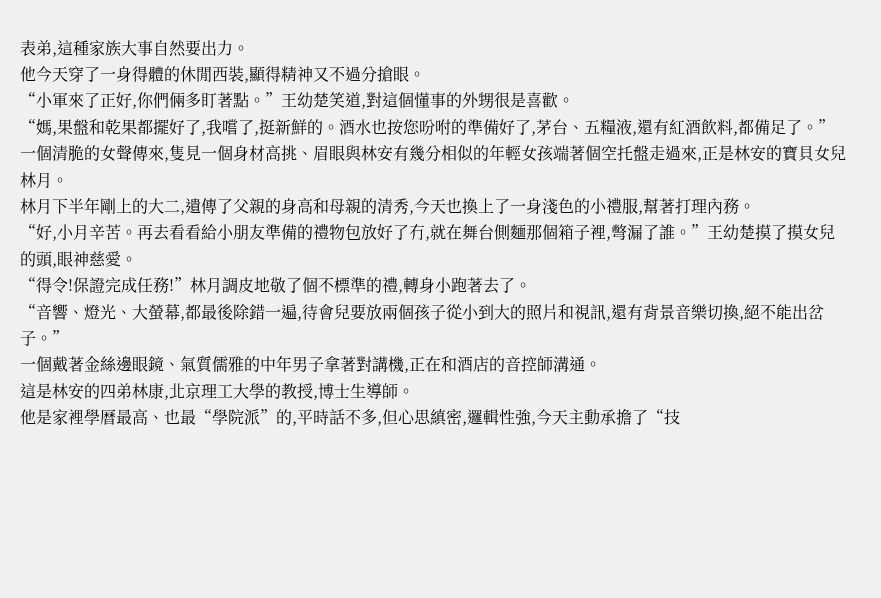表弟,這種家族大事自然要出力。
他今天穿了一身得體的休閒西裝,顯得精神又不過分搶眼。
“小軍來了正好,你們倆多盯著點。”王幼楚笑道,對這個懂事的外甥很是喜歡。
“媽,果盤和乾果都擺好了,我嚐了,挺新鮮的。酒水也按您吩咐的準備好了,茅台、五糧液,還有紅酒飲料,都備足了。”
一個清脆的女聲傳來,隻見一個身材高挑、眉眼與林安有幾分相似的年輕女孩端著個空托盤走過來,正是林安的寶貝女兒林月。
林月下半年剛上的大二,遺傳了父親的身高和母親的清秀,今天也換上了一身淺色的小禮服,幫著打理內務。
“好,小月辛苦。再去看看給小朋友準備的禮物包放好了冇,就在舞台側麵那個箱子裡,彆漏了誰。”王幼楚摸了摸女兒的頭,眼神慈愛。
“得令!保證完成任務!”林月調皮地敬了個不標準的禮,轉身小跑著去了。
“音響、燈光、大螢幕,都最後除錯一遍,待會兒要放兩個孩子從小到大的照片和視訊,還有背景音樂切換,絕不能出岔子。”
一個戴著金絲邊眼鏡、氣質儒雅的中年男子拿著對講機,正在和酒店的音控師溝通。
這是林安的四弟林康,北京理工大學的教授,博士生導師。
他是家裡學曆最高、也最“學院派”的,平時話不多,但心思縝密,邏輯性強,今天主動承擔了“技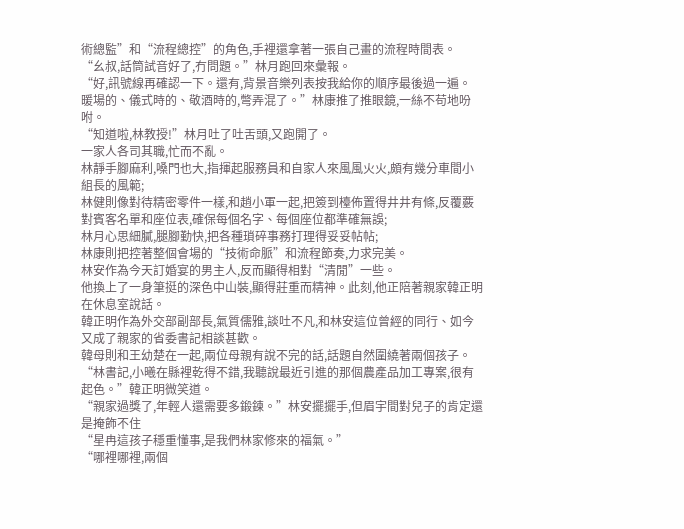術總監”和“流程總控”的角色,手裡還拿著一張自己畫的流程時間表。
“幺叔,話筒試音好了,冇問題。”林月跑回來彙報。
“好,訊號線再確認一下。還有,背景音樂列表按我給你的順序最後過一遍。
暖場的、儀式時的、敬酒時的,彆弄混了。”林康推了推眼鏡,一絲不苟地吩咐。
“知道啦,林教授!”林月吐了吐舌頭,又跑開了。
一家人各司其職,忙而不亂。
林靜手腳麻利,嗓門也大,指揮起服務員和自家人來風風火火,頗有幾分車間小組長的風範;
林健則像對待精密零件一樣,和趙小軍一起,把簽到檯佈置得井井有條,反覆覈對賓客名單和座位表,確保每個名字、每個座位都準確無誤;
林月心思細膩,腿腳勤快,把各種瑣碎事務打理得妥妥帖帖;
林康則把控著整個會場的“技術命脈”和流程節奏,力求完美。
林安作為今天訂婚宴的男主人,反而顯得相對“清閒”一些。
他換上了一身筆挺的深色中山裝,顯得莊重而精神。此刻,他正陪著親家韓正明在休息室說話。
韓正明作為外交部副部長,氣質儒雅,談吐不凡,和林安這位曾經的同行、如今又成了親家的省委書記相談甚歡。
韓母則和王幼楚在一起,兩位母親有說不完的話,話題自然圍繞著兩個孩子。
“林書記,小曦在縣裡乾得不錯,我聽說最近引進的那個農產品加工專案,很有起色。”韓正明微笑道。
“親家過獎了,年輕人還需要多鍛鍊。”林安擺擺手,但眉宇間對兒子的肯定還是掩飾不住
“星冉這孩子穩重懂事,是我們林家修來的福氣。”
“哪裡哪裡,兩個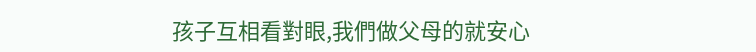孩子互相看對眼,我們做父母的就安心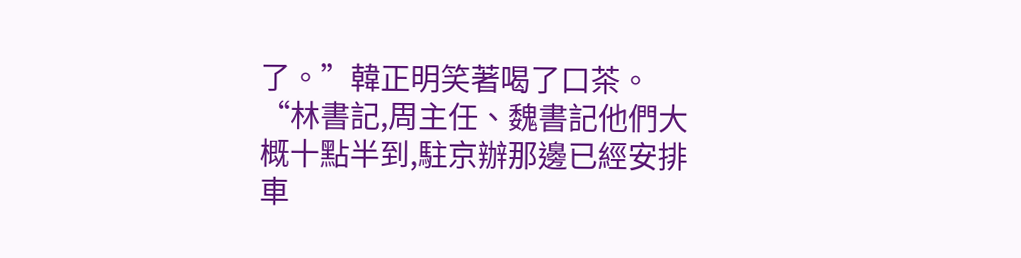了。”韓正明笑著喝了口茶。
“林書記,周主任、魏書記他們大概十點半到,駐京辦那邊已經安排車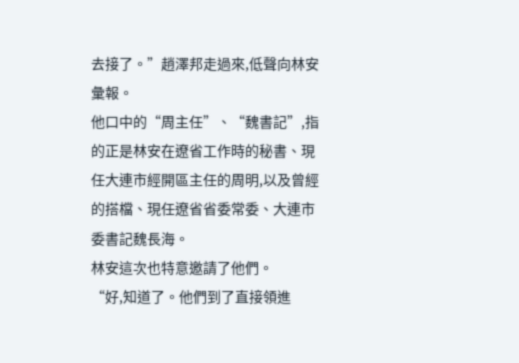去接了。”趙澤邦走過來,低聲向林安彙報。
他口中的“周主任”、“魏書記”,指的正是林安在遼省工作時的秘書、現任大連市經開區主任的周明,以及曾經的搭檔、現任遼省省委常委、大連市委書記魏長海。
林安這次也特意邀請了他們。
“好,知道了。他們到了直接領進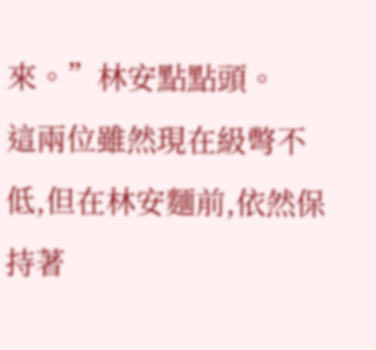來。”林安點點頭。
這兩位雖然現在級彆不低,但在林安麵前,依然保持著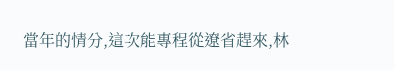當年的情分,這次能專程從遼省趕來,林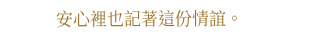安心裡也記著這份情誼。